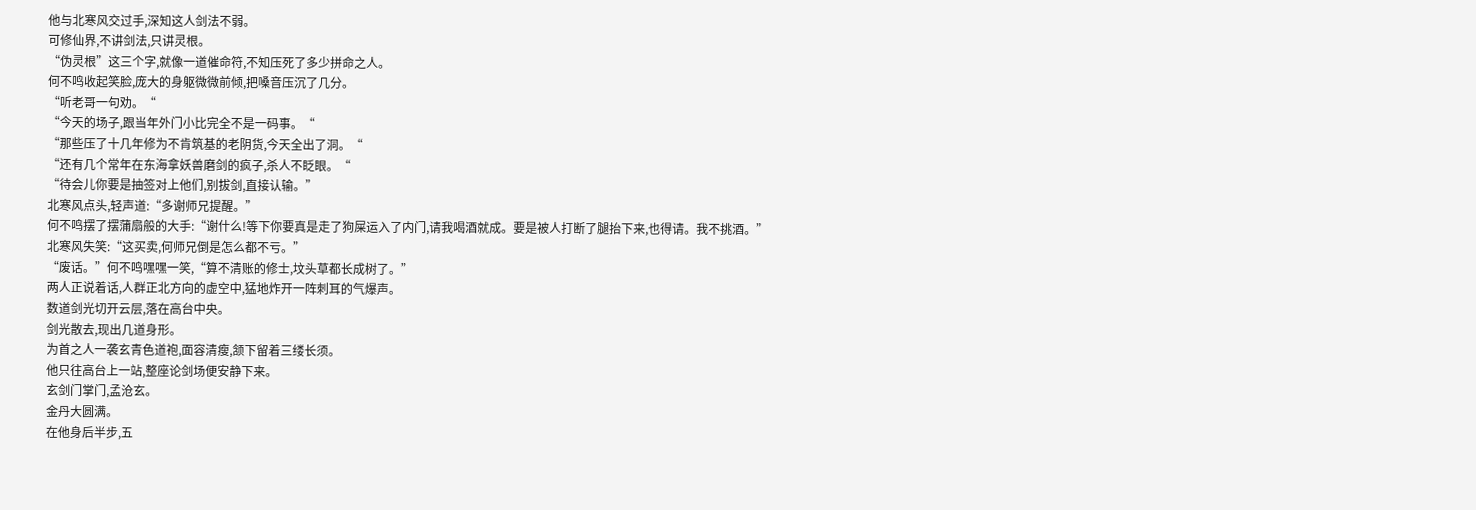他与北寒风交过手,深知这人剑法不弱。
可修仙界,不讲剑法,只讲灵根。
“伪灵根”这三个字,就像一道催命符,不知压死了多少拼命之人。
何不鸣收起笑脸,庞大的身躯微微前倾,把嗓音压沉了几分。
“听老哥一句劝。“
“今天的场子,跟当年外门小比完全不是一码事。“
“那些压了十几年修为不肯筑基的老阴货,今天全出了洞。“
“还有几个常年在东海拿妖兽磨剑的疯子,杀人不眨眼。“
“待会儿你要是抽签对上他们,别拔剑,直接认输。”
北寒风点头,轻声道:“多谢师兄提醒。”
何不鸣摆了摆蒲扇般的大手:“谢什么!等下你要真是走了狗屎运入了内门,请我喝酒就成。要是被人打断了腿抬下来,也得请。我不挑酒。”
北寒风失笑:“这买卖,何师兄倒是怎么都不亏。”
“废话。”何不鸣嘿嘿一笑,“算不清账的修士,坟头草都长成树了。”
两人正说着话,人群正北方向的虚空中,猛地炸开一阵刺耳的气爆声。
数道剑光切开云层,落在高台中央。
剑光散去,现出几道身形。
为首之人一袭玄青色道袍,面容清瘦,颔下留着三缕长须。
他只往高台上一站,整座论剑场便安静下来。
玄剑门掌门,孟沧玄。
金丹大圆满。
在他身后半步,五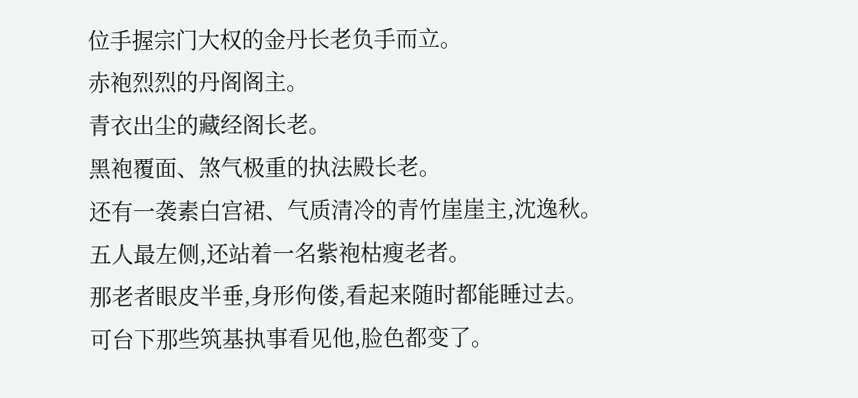位手握宗门大权的金丹长老负手而立。
赤袍烈烈的丹阁阁主。
青衣出尘的藏经阁长老。
黑袍覆面、煞气极重的执法殿长老。
还有一袭素白宫裙、气质清冷的青竹崖崖主,沈逸秋。
五人最左侧,还站着一名紫袍枯瘦老者。
那老者眼皮半垂,身形佝偻,看起来随时都能睡过去。
可台下那些筑基执事看见他,脸色都变了。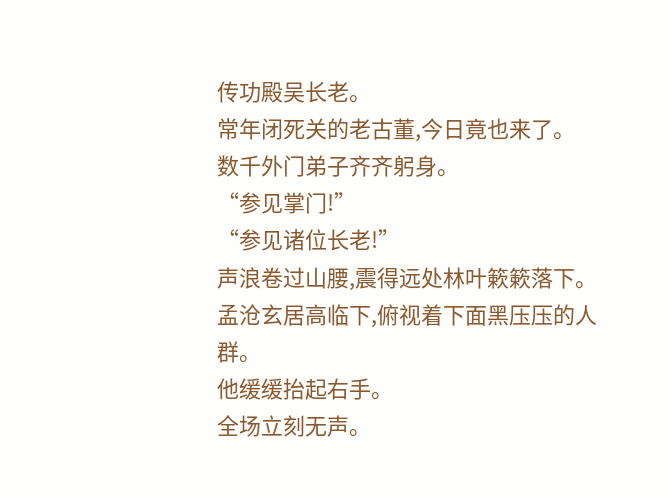传功殿吴长老。
常年闭死关的老古董,今日竟也来了。
数千外门弟子齐齐躬身。
“参见掌门!”
“参见诸位长老!”
声浪卷过山腰,震得远处林叶簌簌落下。
孟沧玄居高临下,俯视着下面黑压压的人群。
他缓缓抬起右手。
全场立刻无声。